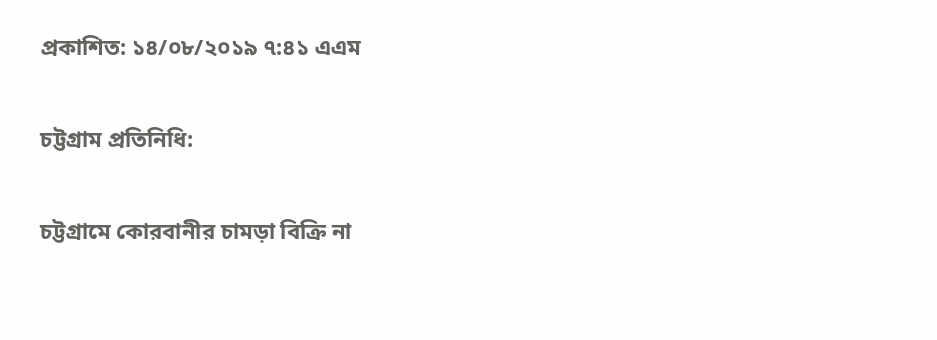প্রকাশিত: ১৪/০৮/২০১৯ ৭:৪১ এএম

চট্টগ্রাম প্রতিনিধি:

চট্টগ্রামে কোরবানীর চামড়া বিক্রি না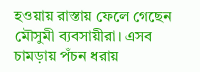হওয়ায় রাস্তায় ফেলে গেছেন মৌসুমী ব্যবসায়ীরা। এসব চামড়ায় পঁচন ধরায়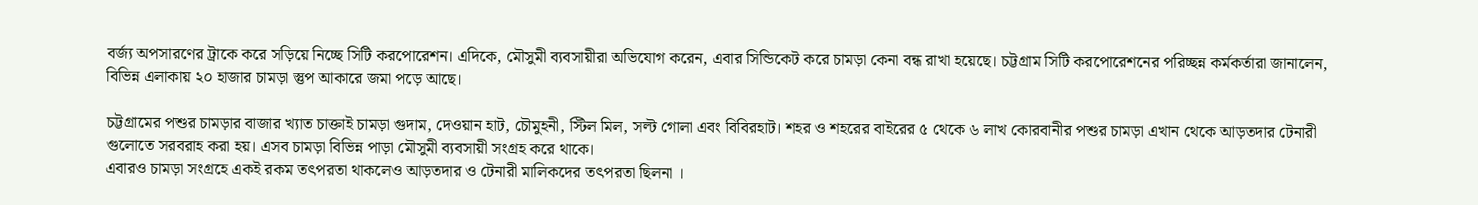বর্জ্য অপসারণের ট্রাকে করে সড়িয়ে নিচ্ছে সিটি করপোরেশন। এদিকে, মৌসুমী ব্যবসায়ীরা অভিযোগ করেন, এবার সিন্ডিকেট করে চামড়া কেনা বন্ধ রাখা হয়েছে। চট্টগ্রাম সিটি করপোরেশনের পরিচ্ছন্ন কর্মকর্তারা জানালেন, বিভিন্ন এলাকায় ২০ হাজার চামড়া স্তুপ আকারে জমা পড়ে আছে।

চট্টগ্রামের পশুর চামড়ার বাজার খ্যাত চাক্তাই চামড়া গুদাম, দেওয়ান হাট, চৌমুহনী, স্টিল মিল, সল্ট গোলা এবং বিবিরহাট। শহর ও শহরের বাইরের ৫ থেকে ৬ লাখ কোরবানীর পশুর চামড়া এখান থেকে আড়তদার টেনারী গুলোতে সরবরাহ করা হয়। এসব চামড়া বিভিন্ন পাড়া মৌসুমী ব্যবসায়ী সংগ্রহ করে থাকে।
এবারও চামড়া সংগ্রহে একই রকম তৎপরতা থাকলেও আড়তদার ও টেনারী মালিকদের তৎপরতা ছিলনা ।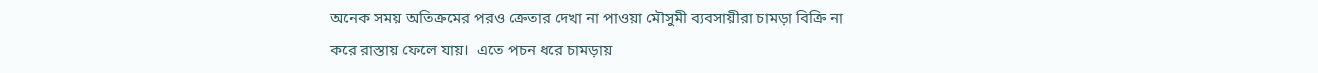অনেক সময় অতিক্রমের পরও ক্রেতার দেখা না পাওয়া মৌসুমী ব্যবসায়ীরা চামড়া বিক্রি না  করে রাস্তায় ফেলে যায়।  এতে পচন ধরে চামড়ায়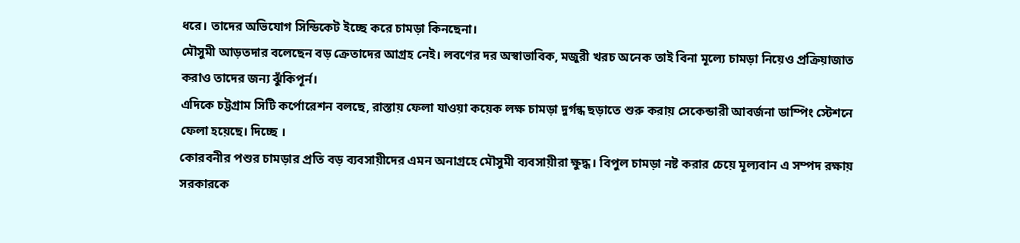ধরে। তাদের অভিযোগ সিন্ডিকেট ইচ্ছে করে চামড়া কিনছেনা।
মৌসুমী আড়তদার বলেছেন বড় ক্রেতাদের আগ্রহ নেই। লবণের দর অস্বাভাবিক, মজুরী খরচ অনেক তাই বিনা মূল্যে চামড়া নিয়েও প্রক্রিয়াজাত করাও তাদের জন্য ঝুঁকিপূর্ন।
এদিকে চট্টগ্রাম সিটি কর্পোরেশন বলছে, রাস্তায় ফেলা যাওয়া কয়েক লক্ষ চামড়া দুর্গন্ধ ছড়াতে শুরু করায় সেকেন্ডারী আবর্জনা ডাম্পিং স্টেশনে ফেলা হয়েছে। দিচ্ছে ।
কোরবনীর পশুর চামড়ার প্রতি বড় ব্যবসায়ীদের এমন অনাগ্রহে মৌসুমী ব্যবসায়ীরা ক্ষুদ্ধ। বিপুল চামড়া নষ্ট করার চেয়ে মূল্যবান এ সম্পদ রক্ষায় সরকারকে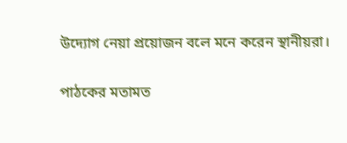উদ্যোগ নেয়া প্রয়োজন বলে মনে করেন স্থানীয়রা।

পাঠকের মতামত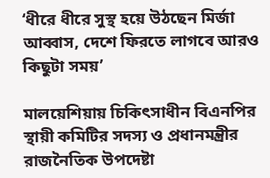‘ধীরে ধীরে সুস্থ হয়ে উঠছেন মির্জা আব্বাস, দেশে ফিরতে লাগবে আরও কিছুটা সময়’

মালয়েশিয়ায় চিকিৎসাধীন বিএনপির স্থায়ী কমিটির সদস্য ও প্রধানমন্ত্রীর রাজনৈতিক উপদেষ্টা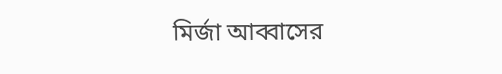মির্জা আব্বাসের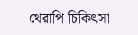থেরাপি চিকিৎসা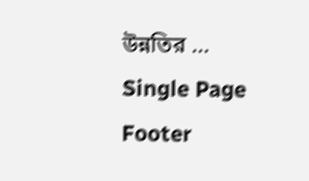উন্নতির ...
Single Page Footer